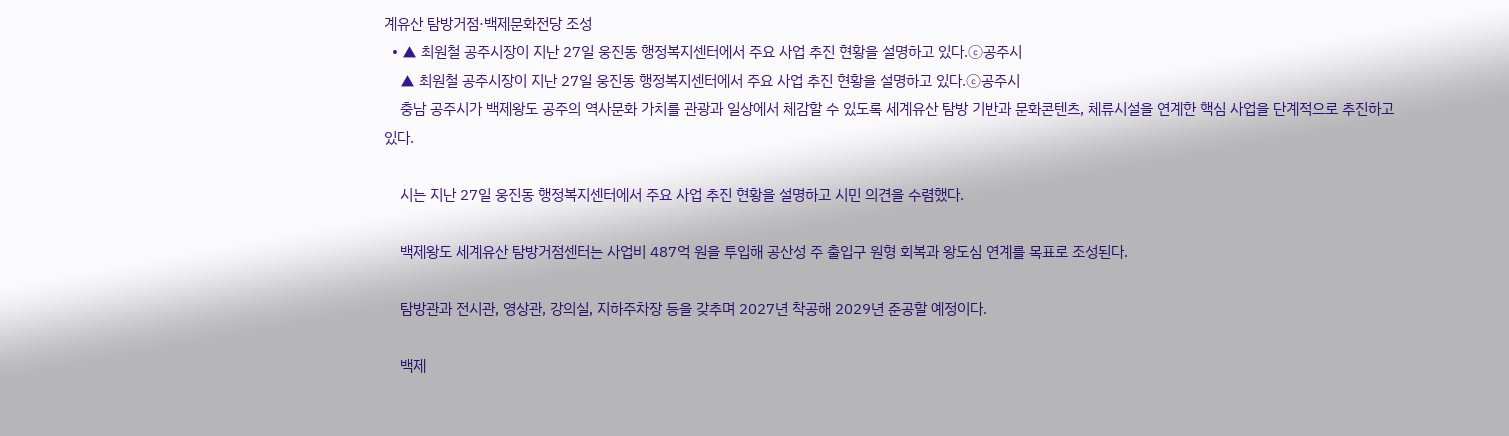계유산 탐방거점·백제문화전당 조성
  • ▲ 최원철 공주시장이 지난 27일 웅진동 행정복지센터에서 주요 사업 추진 현황을 설명하고 있다.ⓒ공주시
    ▲ 최원철 공주시장이 지난 27일 웅진동 행정복지센터에서 주요 사업 추진 현황을 설명하고 있다.ⓒ공주시
    충남 공주시가 백제왕도 공주의 역사문화 가치를 관광과 일상에서 체감할 수 있도록 세계유산 탐방 기반과 문화콘텐츠, 체류시설을 연계한 핵심 사업을 단계적으로 추진하고 있다.

    시는 지난 27일 웅진동 행정복지센터에서 주요 사업 추진 현황을 설명하고 시민 의견을 수렴했다.

    백제왕도 세계유산 탐방거점센터는 사업비 487억 원을 투입해 공산성 주 출입구 원형 회복과 왕도심 연계를 목표로 조성된다.

    탐방관과 전시관, 영상관, 강의실, 지하주차장 등을 갖추며 2027년 착공해 2029년 준공할 예정이다.

    백제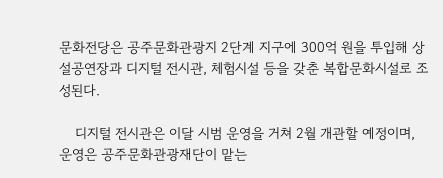문화전당은 공주문화관광지 2단계 지구에 300억 원을 투입해 상설공연장과 디지털 전시관, 체험시설 등을 갖춘 복합문화시설로 조성된다.

    디지털 전시관은 이달 시범 운영을 거쳐 2월 개관할 예정이며, 운영은 공주문화관광재단이 맡는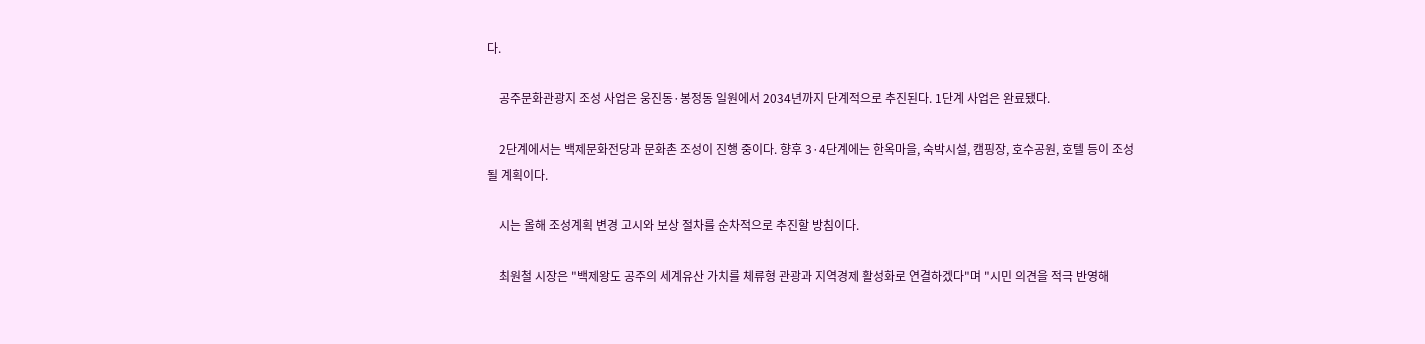다.

    공주문화관광지 조성 사업은 웅진동·봉정동 일원에서 2034년까지 단계적으로 추진된다. 1단계 사업은 완료됐다.

    2단계에서는 백제문화전당과 문화촌 조성이 진행 중이다. 향후 3·4단계에는 한옥마을, 숙박시설, 캠핑장, 호수공원, 호텔 등이 조성될 계획이다.

    시는 올해 조성계획 변경 고시와 보상 절차를 순차적으로 추진할 방침이다.

    최원철 시장은 "백제왕도 공주의 세계유산 가치를 체류형 관광과 지역경제 활성화로 연결하겠다"며 "시민 의견을 적극 반영해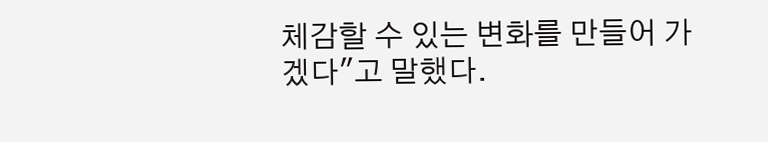체감할 수 있는 변화를 만들어 가겠다"고 말했다.